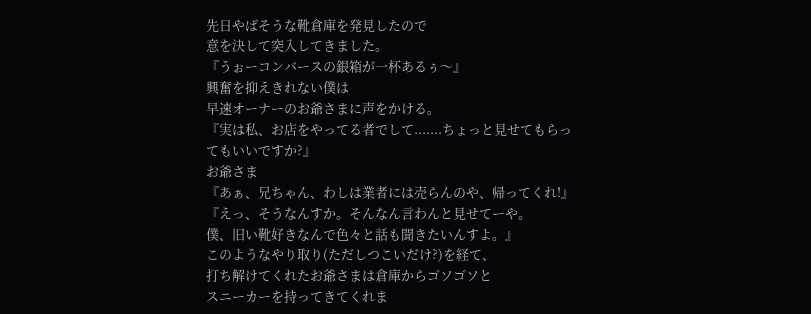先日やばそうな靴倉庫を発見したので
意を決して突入してきました。
『うぉーコンバースの銀箱が一杯あるぅ〜』
興奮を抑えきれない僕は
早速オーナーのお爺さまに声をかける。
『実は私、お店をやってる者でして.......ちょっと見せてもらってもいいですか?』
お爺さま
『あぁ、兄ちゃん、わしは業者には売らんのや、帰ってくれ!』
『えっ、そうなんすか。そんなん言わんと見せてーや。
僕、旧い靴好きなんで色々と話も聞きたいんすよ。』
このようなやり取り(ただしつこいだけ?)を経て、
打ち解けてくれたお爺さまは倉庫からゴソゴソと
スニーカーを持ってきてくれま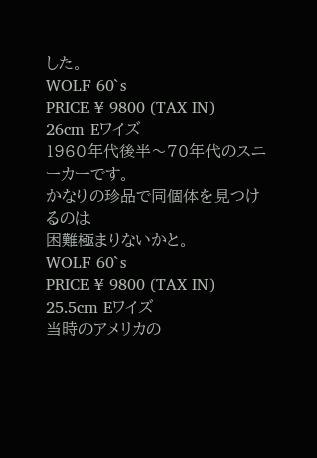した。
WOLF 60`s
PRICE ¥ 9800 (TAX IN)
26cm Eワイズ
1960年代後半〜70年代のスニーカーです。
かなりの珍品で同個体を見つけるのは
困難極まりないかと。
WOLF 60`s
PRICE ¥ 9800 (TAX IN)
25.5cm Eワイズ
当時のアメリカの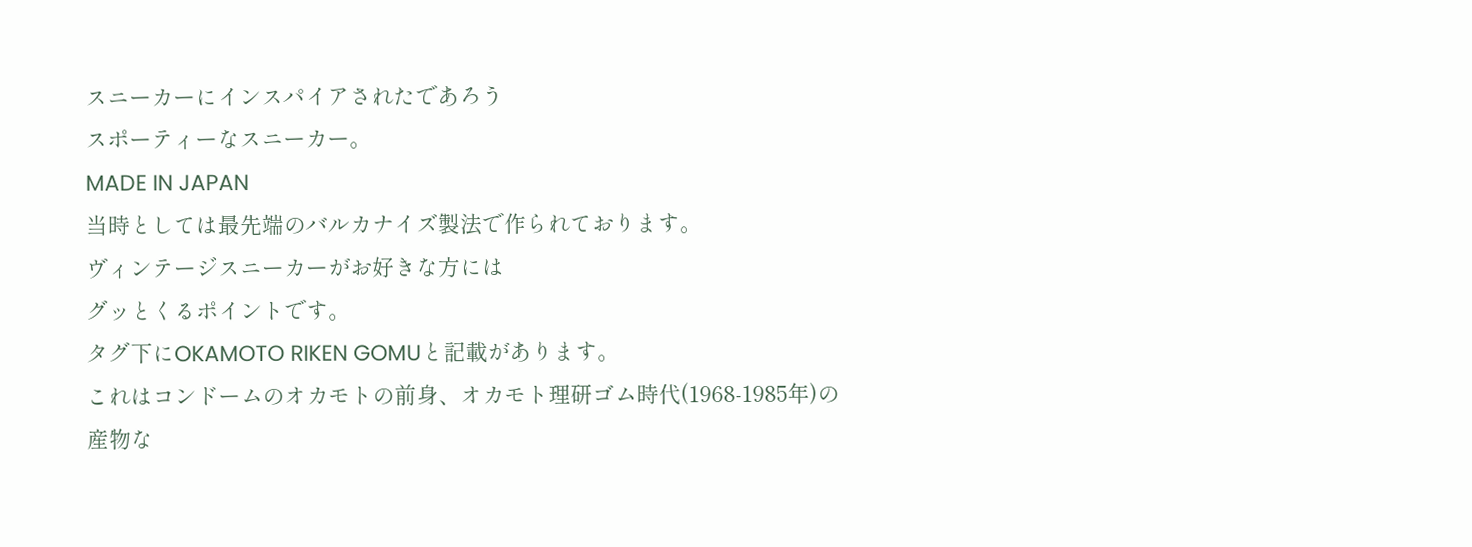スニーカーにインスパイアされたであろう
スポーティーなスニーカー。
MADE IN JAPAN
当時としては最先端のバルカナイズ製法で作られております。
ヴィンテージスニーカーがお好きな方には
グッとくるポイントです。
タグ下にOKAMOTO RIKEN GOMUと記載があります。
これはコンドームのオカモトの前身、オカモト理研ゴム時代(1968-1985年)の
産物な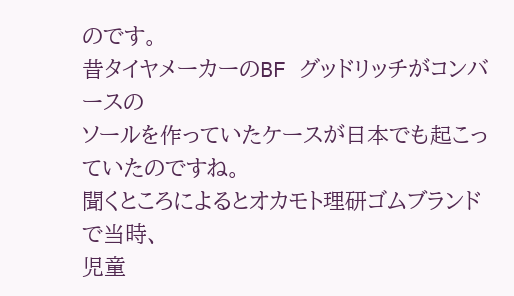のです。
昔タイヤメーカーのBF グッドリッチがコンバースの
ソールを作っていたケースが日本でも起こっていたのですね。
聞くところによるとオカモト理研ゴムブランドで当時、
児童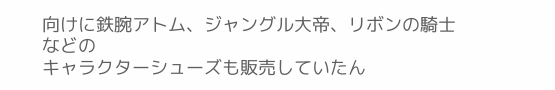向けに鉄腕アトム、ジャングル大帝、リボンの騎士などの
キャラクターシューズも販売していたん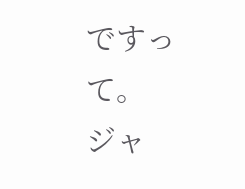ですって。
ジャ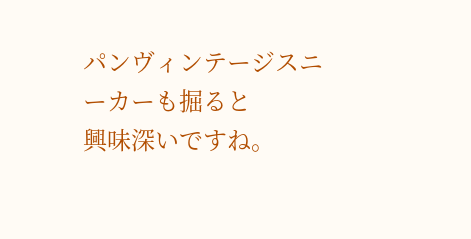パンヴィンテージスニーカーも掘ると
興味深いですね。